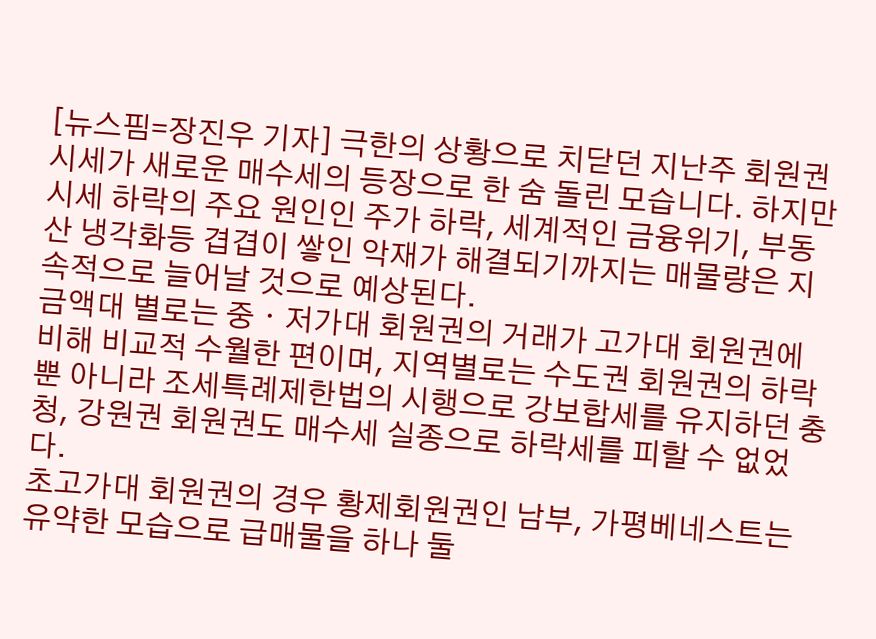[뉴스핌=장진우 기자] 극한의 상황으로 치닫던 지난주 회원권 시세가 새로운 매수세의 등장으로 한 숨 돌린 모습니다. 하지만 시세 하락의 주요 원인인 주가 하락, 세계적인 금융위기, 부동산 냉각화등 겹겹이 쌓인 악재가 해결되기까지는 매물량은 지속적으로 늘어날 것으로 예상된다.
금액대 별로는 중ㆍ저가대 회원권의 거래가 고가대 회원권에 비해 비교적 수월한 편이며, 지역별로는 수도권 회원권의 하락뿐 아니라 조세특례제한법의 시행으로 강보합세를 유지하던 충청, 강원권 회원권도 매수세 실종으로 하락세를 피할 수 없었다.
초고가대 회원권의 경우 황제회원권인 남부, 가평베네스트는 유약한 모습으로 급매물을 하나 둘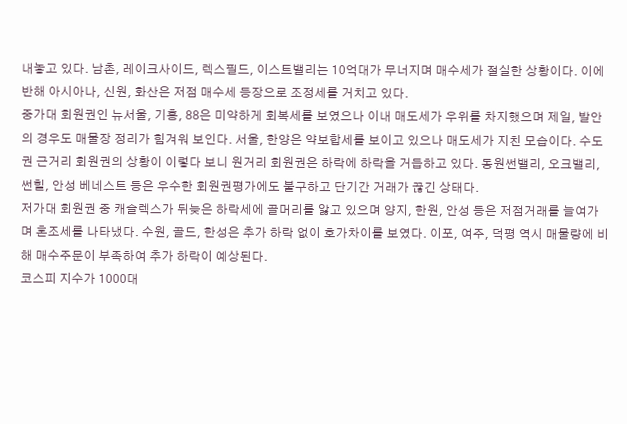내놓고 있다. 남촌, 레이크사이드, 렉스필드, 이스트밸리는 10억대가 무너지며 매수세가 절실한 상황이다. 이에 반해 아시아나, 신원, 화산은 저점 매수세 등장으로 조정세를 거치고 있다.
중가대 회원권인 뉴서울, 기흥, 88은 미약하게 회복세를 보였으나 이내 매도세가 우위를 차지했으며 제일, 발안의 경우도 매물장 정리가 힘겨워 보인다. 서울, 한양은 약보합세를 보이고 있으나 매도세가 지친 모습이다. 수도권 근거리 회원권의 상황이 이렇다 보니 원거리 회원권은 하락에 하락을 거듭하고 있다. 동원썬밸리, 오크밸리, 썬힐, 안성 베네스트 등은 우수한 회원권평가에도 불구하고 단기간 거래가 끊긴 상태다.
저가대 회원권 중 캐슬렉스가 뒤늦은 하락세에 골머리를 앓고 있으며 양지, 한원, 안성 등은 저점거래를 늘여가며 혼조세를 나타냈다. 수원, 골드, 한성은 추가 하락 없이 호가차이를 보였다. 이포, 여주, 덕평 역시 매물량에 비해 매수주문이 부족하여 추가 하락이 예상된다.
코스피 지수가 1000대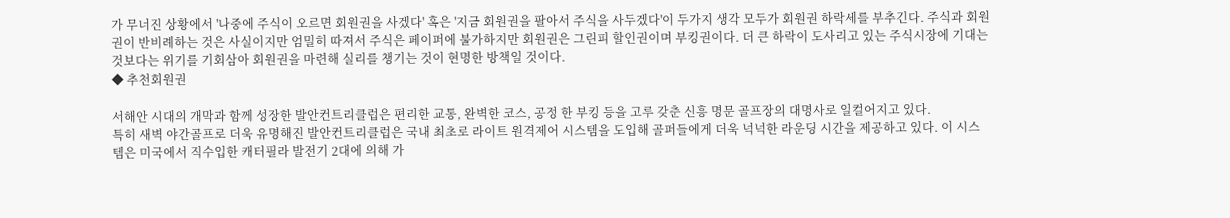가 무너진 상황에서 '나중에 주식이 오르면 회원권을 사겠다' 혹은 '지금 회원권을 팔아서 주식을 사두겠다'이 두가지 생각 모두가 회원권 하락세를 부추긴다. 주식과 회원권이 반비례하는 것은 사실이지만 엄밀히 따져서 주식은 페이퍼에 불가하지만 회원권은 그린피 할인권이며 부킹권이다. 더 큰 하락이 도사리고 있는 주식시장에 기대는 것보다는 위기를 기회삼아 회원권을 마련해 실리를 챙기는 것이 현명한 방책일 것이다.
◆ 추천회원권

서해안 시대의 개막과 함께 성장한 발안컨트리클럽은 편리한 교통, 완벽한 코스, 공정 한 부킹 등을 고루 갖춘 신흥 명문 골프장의 대명사로 일컬어지고 있다.
특히 새벽 야간골프로 더욱 유명해진 발안컨트리클럽은 국내 최초로 라이트 원격제어 시스템을 도입해 골퍼들에게 더욱 넉넉한 라운딩 시간을 제공하고 있다. 이 시스템은 미국에서 직수입한 캐터필라 발전기 2대에 의해 가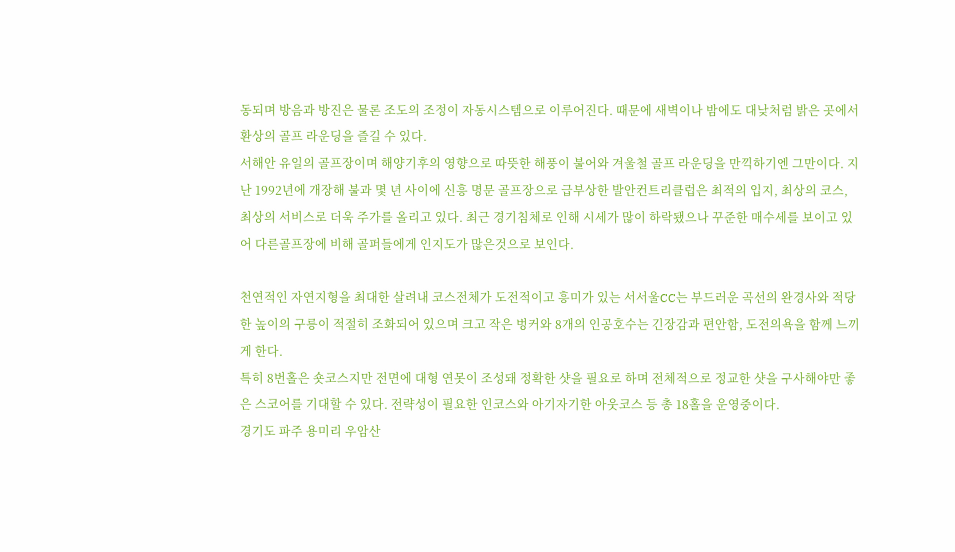동되며 방음과 방진은 물론 조도의 조정이 자동시스템으로 이루어진다. 때문에 새벽이나 밤에도 대낮처럼 밝은 곳에서 환상의 골프 라운딩을 즐길 수 있다.
서해안 유일의 골프장이며 해양기후의 영향으로 따뜻한 해풍이 불어와 겨울철 골프 라운딩을 만끽하기엔 그만이다. 지난 1992년에 개장해 불과 몇 년 사이에 신흥 명문 골프장으로 급부상한 발안컨트리클럽은 최적의 입지, 최상의 코스, 최상의 서비스로 더욱 주가를 올리고 있다. 최근 경기침체로 인해 시세가 많이 하락됐으나 꾸준한 매수세를 보이고 있어 다른골프장에 비해 골퍼들에게 인지도가 많은것으로 보인다.

천연적인 자연지형을 최대한 살려내 코스전체가 도전적이고 흥미가 있는 서서울CC는 부드러운 곡선의 완경사와 적당한 높이의 구릉이 적절히 조화되어 있으며 크고 작은 벙커와 8개의 인공호수는 긴장감과 편안함, 도전의욕을 함께 느끼게 한다.
특히 8번홀은 숏코스지만 전면에 대형 연못이 조성돼 정확한 샷을 필요로 하며 전체적으로 정교한 샷을 구사해야만 좋은 스코어를 기대할 수 있다. 전략성이 필요한 인코스와 아기자기한 아웃코스 등 총 18홀을 운영중이다.
경기도 파주 용미리 우암산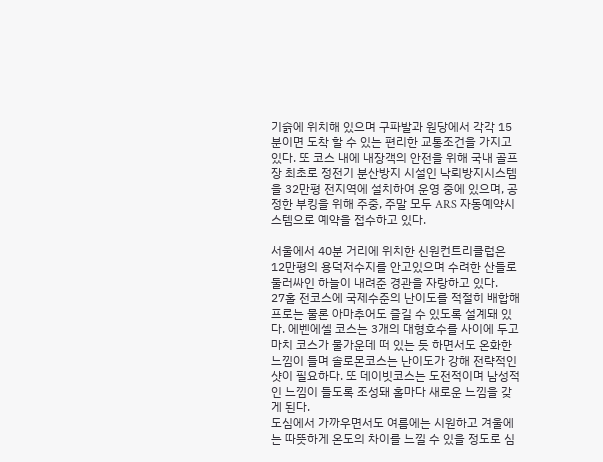기슭에 위치해 있으며 구파발과 원당에서 각각 15분이면 도착 할 수 있는 편리한 교통조건을 가지고 있다. 또 코스 내에 내장객의 안전을 위해 국내 골프장 최초로 정전기 분산방지 시설인 낙뢰방지시스템을 32만평 전지역에 설치하여 운영 중에 있으며, 공정한 부킹을 위해 주중, 주말 모두 ARS 자동예약시스템으로 예약을 접수하고 있다.

서울에서 40분 거리에 위치한 신원컨트리클럽은 12만평의 용덕저수지를 안고있으며 수려한 산들로 둘러싸인 하늘이 내려준 경관을 자랑하고 있다.
27홀 전코스에 국제수준의 난이도를 적절히 배합해 프로는 물론 아마추어도 즐길 수 있도록 설계돼 있다. 에벤에셀 코스는 3개의 대형호수를 사이에 두고 마치 코스가 물가운데 떠 있는 듯 하면서도 온화한 느낌이 들며 솔로몬코스는 난이도가 강해 전략적인 샷이 필요하다. 또 데이빗코스는 도전적이며 남성적인 느낌이 들도록 조성돼 홀마다 새로운 느낌을 갖게 된다.
도심에서 가까우면서도 여름에는 시원하고 겨울에는 따뜻하게 온도의 차이를 느낄 수 있을 정도로 심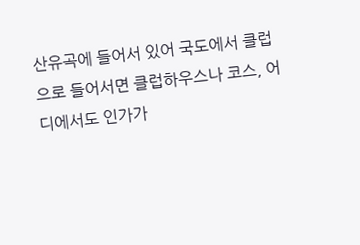산유곡에 들어서 있어 국도에서 클럽으로 들어서면 클럽하우스나 코스, 어디에서도 인가가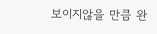보이지않을 만큼 완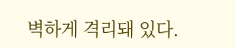벽하게 격리돼 있다.